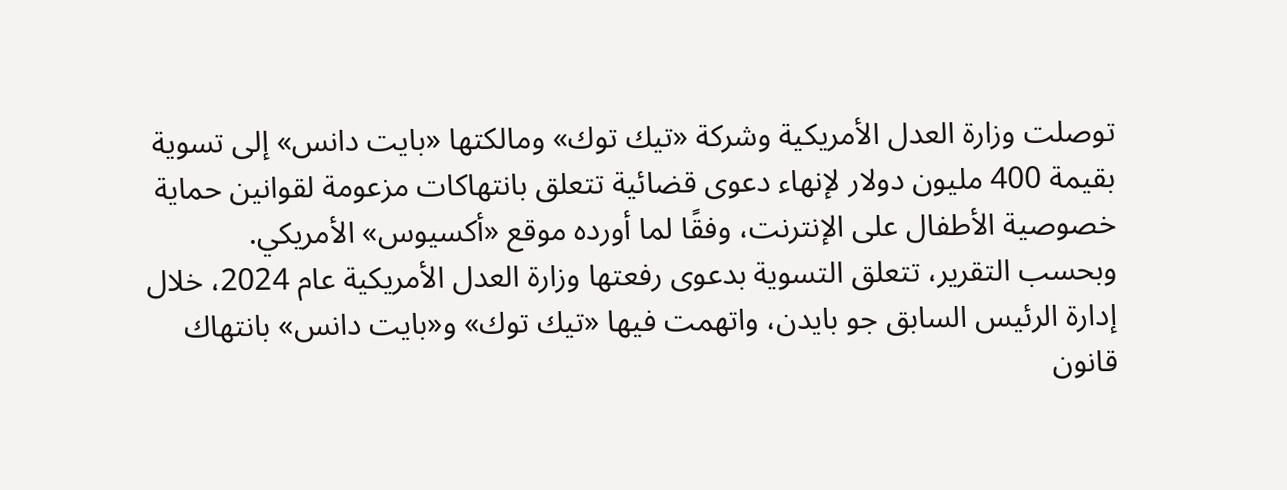توصلت وزارة العدل الأمريكية وشركة «تيك توك» ومالكتها «بايت دانس» إلى تسوية بقيمة 400 مليون دولار لإنهاء دعوى قضائية تتعلق بانتهاكات مزعومة لقوانين حماية خصوصية الأطفال على الإنترنت، وفقًا لما أورده موقع «أكسيوس» الأمريكي.
وبحسب التقرير، تتعلق التسوية بدعوى رفعتها وزارة العدل الأمريكية عام 2024، خلال إدارة الرئيس السابق جو بايدن، واتهمت فيها «تيك توك» و«بايت دانس» بانتهاك قانون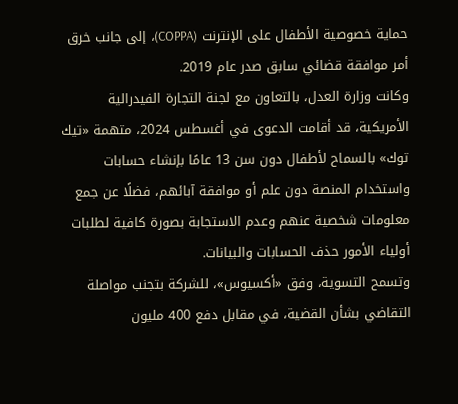حماية خصوصية الأطفال على الإنترنت (COPPA)، إلى جانب خرق أمر موافقة قضائي سابق صدر عام 2019.
وكانت وزارة العدل، بالتعاون مع لجنة التجارة الفيدرالية الأمريكية، قد أقامت الدعوى في أغسطس 2024، متهمة «تيك توك» بالسماح لأطفال دون سن 13 عامًا بإنشاء حسابات واستخدام المنصة دون علم أو موافقة آبائهم، فضلًا عن جمع معلومات شخصية عنهم وعدم الاستجابة بصورة كافية لطلبات أولياء الأمور حذف الحسابات والبيانات.
وتسمح التسوية، وفق «أكسيوس»، للشركة بتجنب مواصلة التقاضي بشأن القضية، في مقابل دفع 400 مليون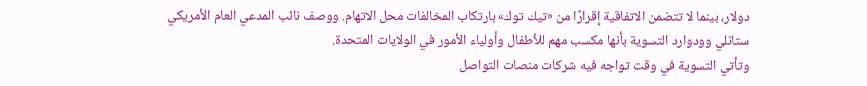دولار، بينما لا تتضمن الاتفاقية إقرارًا من «تيك توك» بارتكاب المخالفات محل الاتهام. ووصف نائب المدعي العام الأمريكي ستانلي وودوارد التسوية بأنها مكسب مهم للأطفال وأولياء الأمور في الولايات المتحدة.
وتأتي التسوية في وقت تواجه فيه شركات منصات التواصل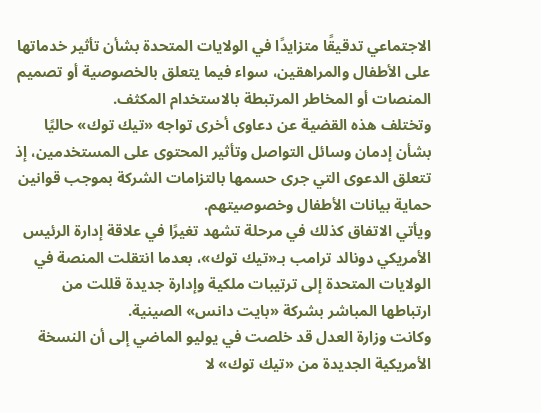الاجتماعي تدقيقًا متزايدًا في الولايات المتحدة بشأن تأثير خدماتها على الأطفال والمراهقين، سواء فيما يتعلق بالخصوصية أو تصميم المنصات أو المخاطر المرتبطة بالاستخدام المكثف.
وتختلف هذه القضية عن دعاوى أخرى تواجه «تيك توك» حاليًا بشأن إدمان وسائل التواصل وتأثير المحتوى على المستخدمين، إذ تتعلق الدعوى التي جرى حسمها بالتزامات الشركة بموجب قوانين حماية بيانات الأطفال وخصوصيتهم.
ويأتي الاتفاق كذلك في مرحلة تشهد تغيرًا في علاقة إدارة الرئيس الأمريكي دونالد ترامب بـ«تيك توك»، بعدما انتقلت المنصة في الولايات المتحدة إلى ترتيبات ملكية وإدارة جديدة قللت من ارتباطها المباشر بشركة «بايت دانس» الصينية.
وكانت وزارة العدل قد خلصت في يوليو الماضي إلى أن النسخة الأمريكية الجديدة من «تيك توك» لا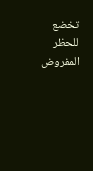تخضع للحظر المفروض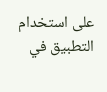على استخدام التطبيق في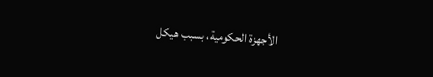الأجهزة الحكومية، بسبب هيكل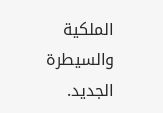الملكية والسيطرة الجديد.